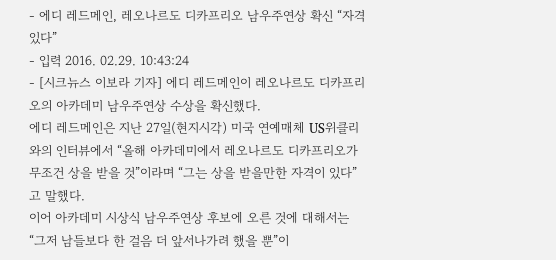- 에디 레드메인, 레오나르도 디카프리오 남우주연상 확신 “자격있다”
- 입력 2016. 02.29. 10:43:24
- [시크뉴스 이보라 기자] 에디 레드메인이 레오나르도 디카프리오의 아카데미 남우주연상 수상을 확신했다.
에디 레드메인은 지난 27일(현지시각) 미국 연예매체 US위클리와의 인터뷰에서 “올해 아카데미에서 레오나르도 디카프리오가 무조건 상을 받을 것”이라며 “그는 상을 받을만한 자격이 있다”고 말했다.
이어 아카데미 시상식 남우주연상 후보에 오른 것에 대해서는 “그저 남들보다 한 걸음 더 앞서나가려 했을 뿐”이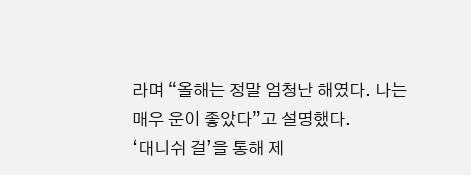라며 “올해는 정말 엄청난 해였다. 나는 매우 운이 좋았다”고 설명했다.
‘대니쉬 걸’을 통해 제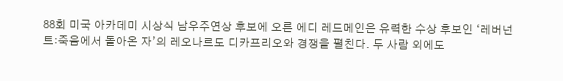88회 미국 아카데미 시상식 남우주연상 후보에 오른 에디 레드메인은 유력한 수상 후보인 ‘레버넌트:죽음에서 돌아온 자’의 레오나르도 디카프리오와 경쟁을 펼친다. 두 사람 외에도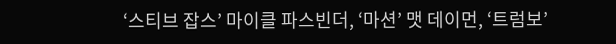‘스티브 잡스’ 마이클 파스빈더, ‘마션’ 맷 데이먼, ‘트럼보’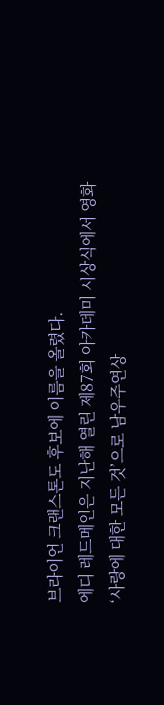브라이언 크랜스톤도 후보에 이름을 올렸다.
에디 레드메인은 지난해 열린 제87회 아카데미 시상식에서 영화 ‘사랑에 대한 모든 것’으로 남우주연상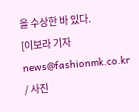을 수상한 바 있다.
[이보라 기자 news@fashionmk.co.kr / 사진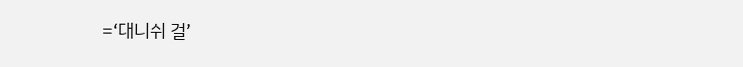=‘대니쉬 걸’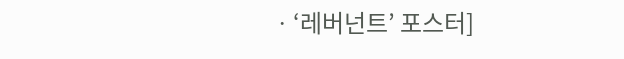ㆍ‘레버넌트’ 포스터]